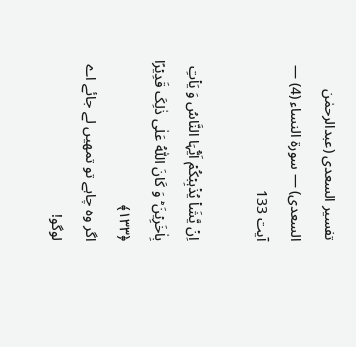تفسیر السعدی (عبدالرحمٰن السعدی) — سورۃ النساء (4) — آیت 133

اِنۡ یَّشَاۡ یُذۡہِبۡکُمۡ اَیُّہَا النَّاسُ وَ یَاۡتِ بِاٰخَرِیۡنَ ؕ وَ کَانَ اللّٰہُ عَلٰی ذٰلِکَ قَدِیۡرًا ﴿۱۳۳﴾
اگر وہ چاہے تو تمھیں لے جائے اے لوگو!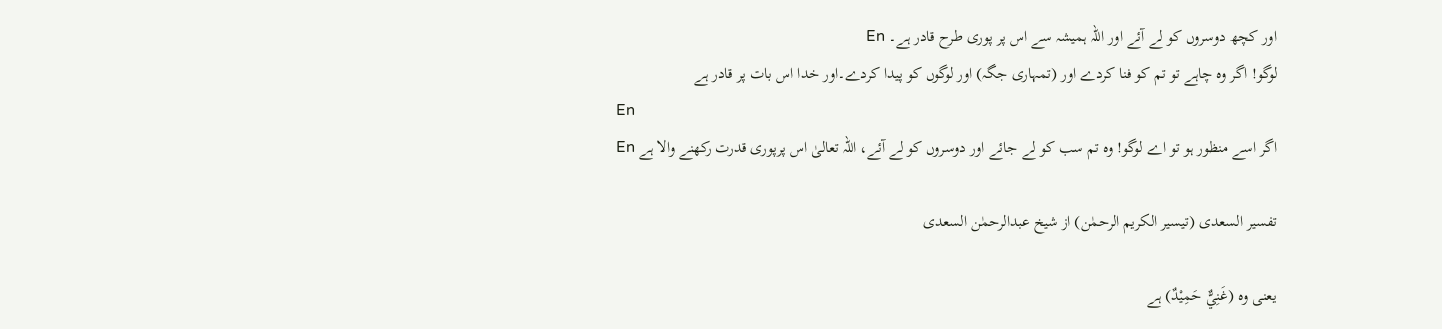اور کچھ دوسروں کو لے آئے اور اللہ ہمیشہ سے اس پر پوری طرح قادر ہے۔ En
لوگو! اگر وہ چاہے تو تم کو فنا کردے اور (تمہاری جگہ) اور لوگوں کو پیدا کردے۔اور خدا اس بات پر قادر ہے
En
اگر اسے منظور ہو تو اے لوگو! وه تم سب کو لے جائے اور دوسروں کو لے آئے، اللہ تعالیٰ اس پرپوری قدرت رکھنے والا ہے En

تفسیر السعدی (تیسیر الکریم الرحمٰن) از شیخ عبدالرحمٰن السعدی

یعنی وہ (غَنِيٌّ حَمِیْدٌ) ہے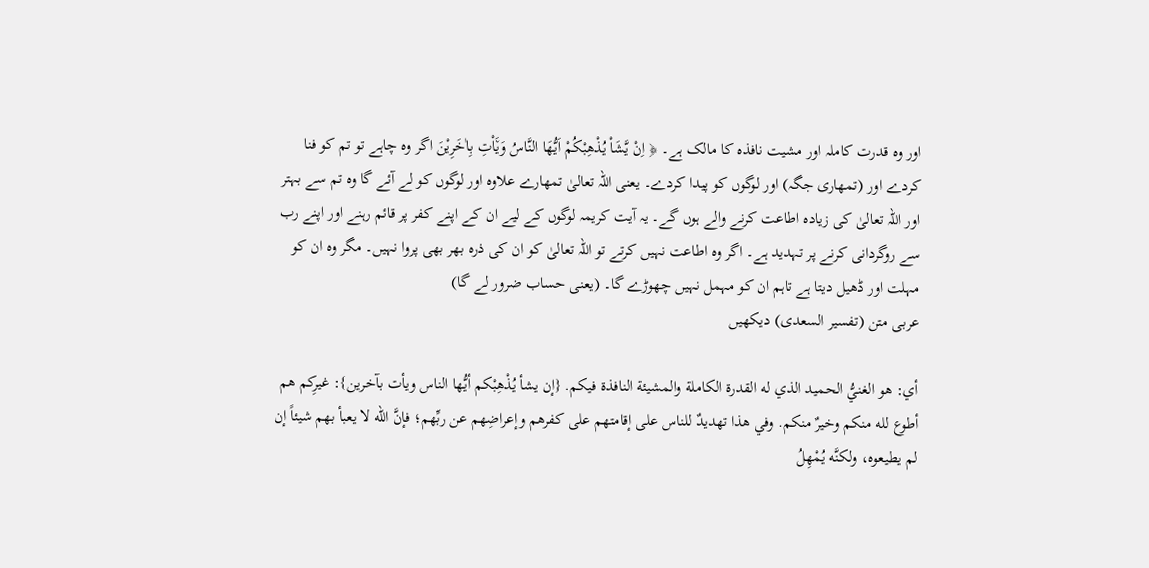اور وہ قدرت کاملہ اور مشیت نافذہ کا مالک ہے۔ ﴿ اِنْ یَّشَاْ یُذْهِبْكُمْ اَیُّهَا النَّاسُ وَیَ٘اْتِ بِاٰخَرِیْنَ اگر وہ چاہے تو تم کو فنا کردے اور (تمھاری جگہ) اور لوگوں کو پیدا کردے۔ یعنی اللہ تعالیٰ تمھارے علاوہ اور لوگوں کو لے آئے گا وہ تم سے بہتر اور اللہ تعالیٰ کی زیادہ اطاعت کرنے والے ہوں گے۔ یہ آیت کریمہ لوگوں کے لیے ان کے اپنے کفر پر قائم رہنے اور اپنے رب سے روگردانی کرنے پر تہدید ہے۔ اگر وہ اطاعت نہیں کرتے تو اللہ تعالیٰ کو ان کی ذرہ بھر بھی پروا نہیں۔ مگر وہ ان کو مہلت اور ڈھیل دیتا ہے تاہم ان کو مہمل نہیں چھوڑے گا۔ (یعنی حساب ضرور لے گا)
عربی متن (تفسیر السعدی) دیکھیں

أي: هو الغنيُّ الحميد الذي له القدرة الكاملة والمشيئة النافذة فيكم. {إن يشأ يُذْهِبْكم أيُّها الناس ويأت بآخرين}: غيرِكم هم أطوع لله منكم وخيرٌ منكم. وفي هذا تهديدٌ للناس على إقامتهم على كفرهم وإعراضِهم عن ربِّهم؛ فإنَّ الله لا يعبأ بهم شيئاً إن لم يطيعوه، ولكنَّه يُمْهِلُ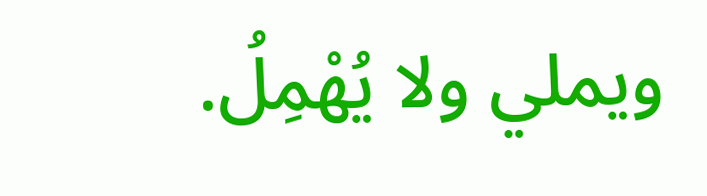ويملي ولا يُهْمِلُ.